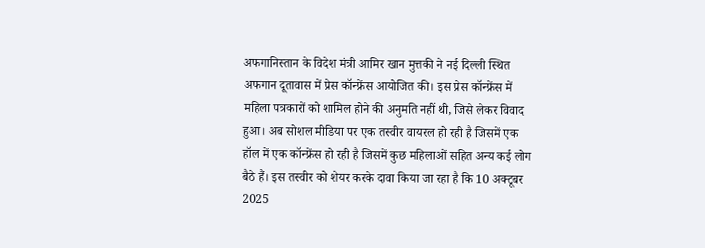अफगानिस्तान के विदेश मंत्री आमिर खान मुत्तकी ने नई दिल्ली स्थित अफगान दूतावास में प्रेस कॉन्फ्रेंस आयोजित की। इस प्रेस कॉन्फ्रेंस में महिला पत्रकारों को शामिल होने की अनुमति नहीं थी, जिसे लेकर विवाद हुआ। अब सोशल मीडिया पर एक तस्वीर वायरल हो रही है जिसमें एक हॉल में एक कॉन्फ्रेंस हो रही है जिसमें कुछ महिलाओं सहित अन्य कई लोग बैठे हैं। इस तस्वीर को शेयर करके दावा किया जा रहा है कि 10 अक्टूबर 2025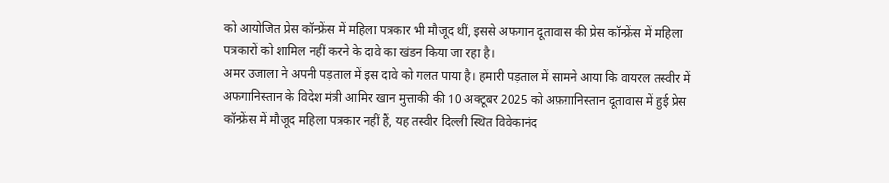को आयोजित प्रेस कॉन्फ्रेंस में महिला पत्रकार भी मौजूद थीं, इससे अफगान दूतावास की प्रेस कॉन्फ्रेंस में महिला पत्रकारों को शामिल नहीं करने के दावे का खंडन किया जा रहा है।
अमर उजाला ने अपनी पड़ताल में इस दावे को गलत पाया है। हमारी पड़ताल में सामने आया कि वायरल तस्वीर में अफगानिस्तान के विदेश मंत्री आमिर खान मुत्ताकी की 10 अक्टूबर 2025 को अफ़ग़ानिस्तान दूतावास में हुई प्रेस कॉन्फ्रेंस में मौजूद महिला पत्रकार नहीं हैं, यह तस्वीर दिल्ली स्थित विवेकानंद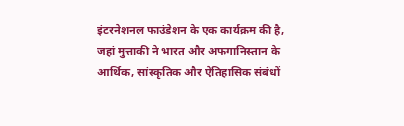इंटरनेशनल फाउंडेशन के एक कार्यक्रम की है, जहां मुत्ताकी ने भारत और अफगानिस्तान के आर्थिक, सांस्कृतिक और ऐतिहासिक संबंधों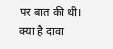पर बात की थी।
क्या है दावा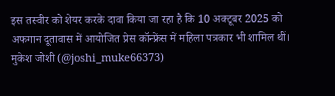इस तस्वीर को शेयर करके दावा किया जा रहा है कि 10 अक्टूबर 2025 को अफगान दूतावास में आयोजित प्रेस कॉन्फ्रेंस में महिला पत्रकार भी शामिल थीं।
मुकेश जोशी (@joshi_muke66373)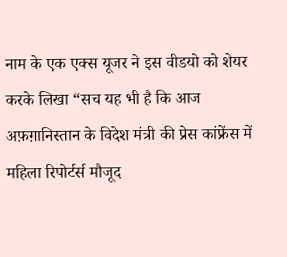नाम के एक एक्स यूजर ने इस वीडयो को शेयर करके लिखा “सच यह भी है कि आज अफ़ग़ानिस्तान के विदेश मंत्री की प्रेस कांफ्रेंस में महिला रिपोर्टर्स मौजूद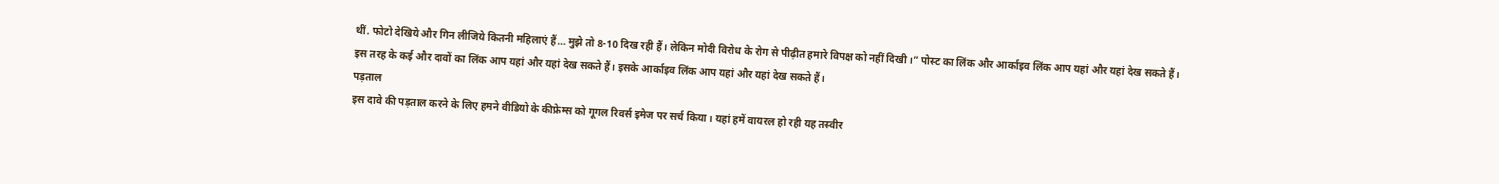थीं. फोटो देखिये और गिन लीजिये कितनी महिलाएं हैं… मुझे तो 8-10 दिख रही हैं। लेकिन मोदी विरोध के रोग से पीढ़ीत हमारे विपक्ष को नहीं दिखी।” पोस्ट का लिंक और आर्काइव लिंक आप यहां और यहां देख सकते हैं।
इस तरह के कई और दावों का लिंक आप यहां और यहां देख सकते हैं। इसके आर्काइव लिंक आप यहां और यहां देख सकते हैं।
पड़ताल
इस दावे की पड़ताल करने के लिए हमने वीडियो के कीफ्रेम्स को गूगल रिवर्स इमेज पर सर्च किया। यहां हमें वायरल हो रही यह तस्वीर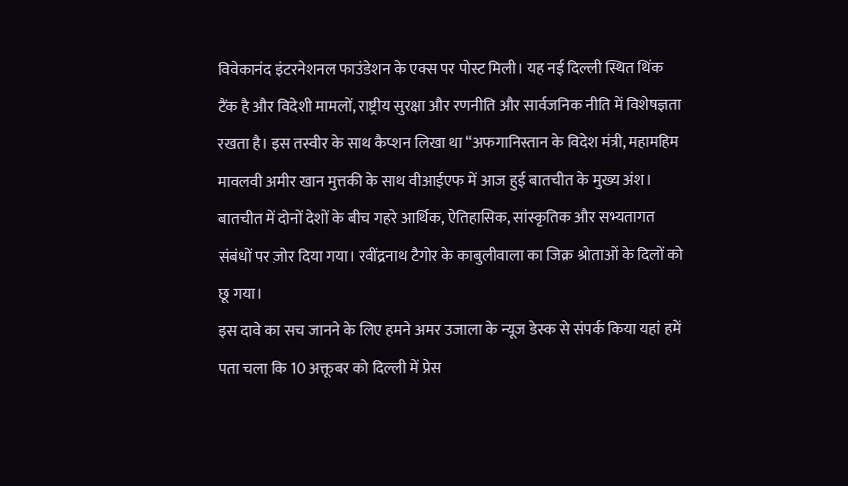विवेकानंद इंटरनेशनल फाउंडेशन के एक्स पर पोस्ट मिली। यह नई दिल्ली स्थित थिंक टैंक है और विदेशी मामलों, राष्ट्रीय सुरक्षा और रणनीति और सार्वजनिक नीति में विशेषज्ञता रखता है। इस तस्वीर के साथ कैप्शन लिखा था “अफगानिस्तान के विदेश मंत्री, महामहिम मावलवी अमीर खान मुत्तकी के साथ वीआईएफ में आज हुई बातचीत के मुख्य अंश। बातचीत में दोनों देशों के बीच गहरे आर्थिक, ऐतिहासिक, सांस्कृतिक और सभ्यतागत संबंधों पर ज़ोर दिया गया। रवींद्रनाथ टैगोर के काबुलीवाला का जिक्र श्रोताओं के दिलों को छू गया।
इस दावे का सच जानने के लिए हमने अमर उजाला के न्यूज डेस्क से संपर्क किया यहां हमें पता चला कि 10 अक्तूबर को दिल्ली में प्रेस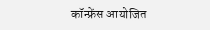कॉन्फ्रेंस आयोजित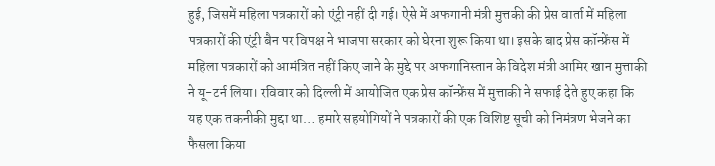हुई, जिसमें महिला पत्रकारों को एंट्री नहीं दी गई। ऐसे में अफगानी मंत्री मुत्तकी की प्रेस वार्ता में महिला पत्रकारों की एंट्री बैन पर विपक्ष ने भाजपा सरकार को घेरना शुरू किया था। इसके बाद प्रेस कॉन्फ्रेंस में महिला पत्रकारों को आमंत्रित नहीं किए जाने के मुद्दे पर अफगानिस्तान के विदेश मंत्री आमिर खान मुत्ताकी ने यू-टर्न लिया। रविवार को दिल्ली में आयोजित एक प्रेस कॉन्फ्रेंस में मुत्ताकी ने सफाई देते हुए कहा कि यह एक तकनीकी मुद्दा था… हमारे सहयोगियों ने पत्रकारों की एक विशिष्ट सूची को निमंत्रण भेजने का फैसला किया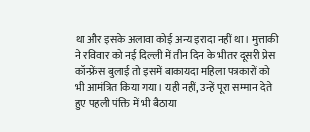था और इसके अलावा कोई अन्य इरादा नहीं था। मुत्ताकी ने रविवार को नई दिल्ली में तीन दिन के भीतर दूसरी प्रेस कॉन्फ्रेंस बुलाई तो इसमें बाकायदा महिला पत्रकारों को भी आमंत्रित किया गया। यही नहीं, उन्हें पूरा सम्मान देते हुए पहली पंक्ति में भी बैठाया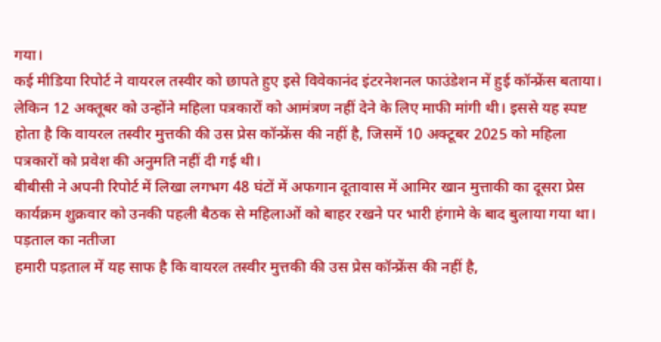गया।
कई मीडिया रिपोर्ट ने वायरल तस्वीर को छापते हुए इसे विवेकानंद इंटरनेशनल फाउंडेशन में हुई कॉन्फ्रेंस बताया। लेकिन 12 अक्तूबर को उन्होंने महिला पत्रकारों को आमंत्रण नहीं देने के लिए माफी मांगी थी। इससे यह स्पष्ट होता है कि वायरल तस्वीर मुत्तकी की उस प्रेस कॉन्फ्रेंस की नहीं है, जिसमें 10 अक्टूबर 2025 को महिला पत्रकारों को प्रवेश की अनुमति नहीं दी गई थी।
बीबीसी ने अपनी रिपोर्ट में लिखा लगभग 48 घंटों में अफगान दूतावास में आमिर खान मुत्ताकी का दूसरा प्रेस कार्यक्रम शुक्रवार को उनकी पहली बैठक से महिलाओं को बाहर रखने पर भारी हंगामे के बाद बुलाया गया था।
पड़ताल का नतीजा
हमारी पड़ताल में यह साफ है कि वायरल तस्वीर मुत्तकी की उस प्रेस कॉन्फ्रेंस की नहीं है,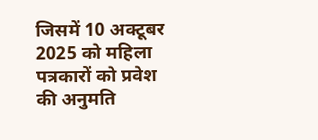जिसमें 10 अक्टूबर 2025 को महिला पत्रकारों को प्रवेश की अनुमति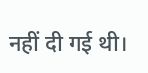नहीं दी गई थी।